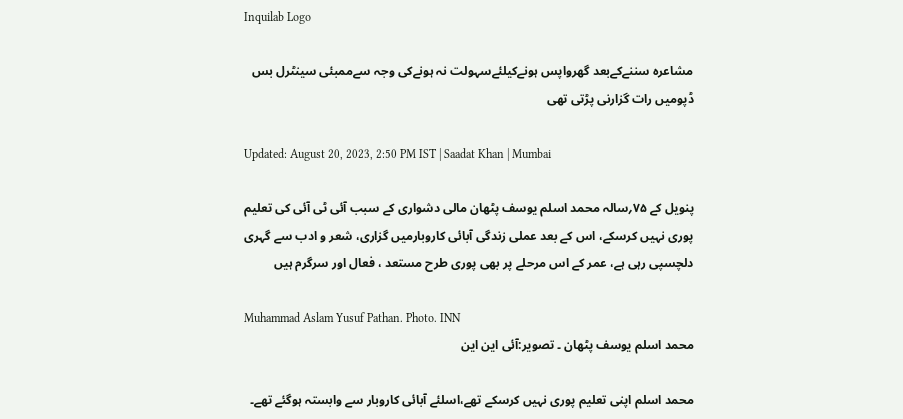Inquilab Logo

مشاعرہ سننےکےبعد گھرواپس ہونےکیلئےسہولت نہ ہونےکی وجہ سےممبئی سینٹرل بس ڈپومیں رات گزارنی پڑتی تھی

Updated: August 20, 2023, 2:50 PM IST | Saadat Khan | Mumbai

پنویل کے ۷۵؍سالہ محمد اسلم یوسف پٹھان مالی دشواری کے سبب آئی ٹی آئی کی تعلیم پوری نہیں کرسکے، اس کے بعد عملی زندگی آبائی کاروبارمیں گزاری، شعر و ادب سے گہری دلچسپی رہی ہے، عمر کے اس مرحلے پر بھی پوری طرح مستعد ، فعال اور سرگرم ہیں

Muhammad Aslam Yusuf Pathan. Photo. INN
محمد اسلم یوسف پٹھان ۔ تصویر:آئی این این

محمد اسلم اپنی تعلیم پوری نہیں کرسکے تھے،اسلئے آبائی کاروبار سے وابستہ ہوگئے تھے۔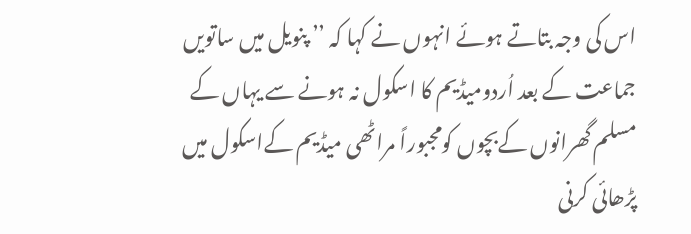اس کی وجہ بتاتے ہوئے انہوں نے کہا کہ ’’ پنویل میں ساتویں جماعت کے بعد اُردومیڈیم کا اسکول نہ ہونے سے یہاں کے مسلم گھرانوں کےبچوں کومجبوراً مراٹھی میڈیم کےاسکول میں پڑھائی کرنی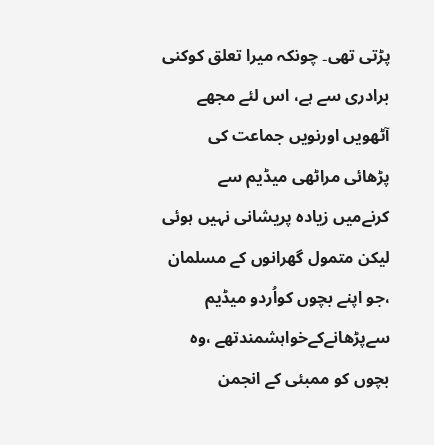پڑتی تھی۔ چونکہ میرا تعلق کوکنی برادری سے ہے، اس لئے مجھے آٹھویں اورنویں جماعت کی پڑھائی مراٹھی میڈیم سے کرنےمیں زیادہ پریشانی نہیں ہوئی لیکن متمول گھرانوں کے مسلمان ،جو اپنے بچوں کواُردو میڈیم سےپڑھانےکےخواہشمندتھے ،وہ بچوں کو ممبئی کے انجمن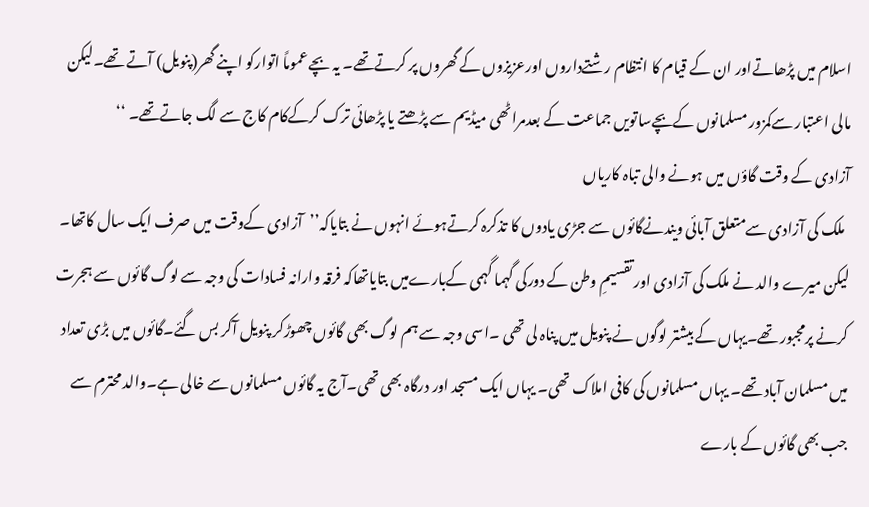اسلام میں پڑھاتےاور ان کے قیام کا انتظام رشتےداروں اورعزیزوں کے گھروں پر کرتےتھے۔ یہ بچے عموماً اتوارکو اپنے گھر(پنویل) آتے تھے۔لیکن مالی اعتبار سےکمزور مسلمانوں کےبچےساتویں جماعت کے بعدمراٹھی میڈیم سے پڑھتے یا پڑھائی ترک کرکےکام کاج سے لگ جاتےتھے۔ ‘‘
آزادی کے وقت گاؤں میں ہونے والی تباہ کاریاں
  ملک کی آزادی سےمتعلق آبائی ویندنےگائوں سے جڑی یادوں کا تذکرہ کرتےہوئے انہوں نے بتایاکہ’’آزادی کےوقت میں صرف ایک سال کاتھا۔ لیکن میرے والد نے ملک کی آزادی اور تقسیمِ وطن کے دورکی گہما گہمی کےبارےمیں بتایاتھاکہ فرقہ وارانہ فسادات کی وجہ سے لوگ گائوں سے ہجرت کرنے پرمجبور تھے۔یہاں کے بیشتر لوگوں نے پنویل میں پناہ لی تھی ۔اسی وجہ سے ہم لوگ بھی گائوں چھوڑکر پنویل آکر بس گئے۔گائوں میں بڑی تعداد میں مسلمان آباد تھے۔ یہاں مسلمانوں کی کافی املاک تھی۔ یہاں ایک مسجد اور درگاہ بھی تھی۔آج یہ گائوں مسلمانوں سے خالی ہے۔والد محترم سے جب بھی گائوں کے بارے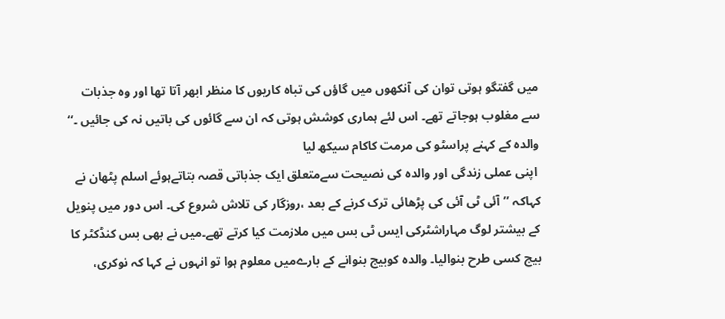میں گفتگو ہوتی توان کی آنکھوں میں گاؤں کی تباہ کاریوں کا منظر ابھر آتا تھا اور وہ جذبات سے مغلوب ہوجاتے تھے۔ اس لئے ہماری کوشش ہوتی کہ ان سے گائوں کی باتیں نہ کی جائیں ۔‘‘
والدہ کے کہنے پراسٹو کی مرمت کاکام سیکھ لیا
 اپنی عملی زندگی اور والدہ کی نصیحت سےمتعلق ایک جذباتی قصہ بتاتےہوئے اسلم پٹھان نے کہاکہ ’’آئی ٹی آئی کی پڑھائی ترک کرنے کے بعد ،روزگار کی تلاش شروع کی۔ اس دور میں پنویل کے بیشتر لوگ مہاراشٹرکی ایس ٹی بس میں ملازمت کیا کرتے تھے۔میں نے بھی بس کنڈکٹر کا بیج کسی طرح بنوالیا۔ والدہ کوبیج بنوانے کے بارےمیں معلوم ہوا تو انہوں نے کہا کہ نوکری،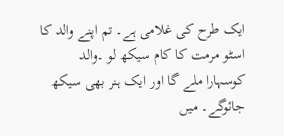ایک طرح کی غلامی ہے۔ تم اپنے والد کا اسٹو مرمت کا کام سیکھ لو ۔والد کوسہارا ملے گا اور ایک ہنر بھی سیکھ جائوگے۔ میں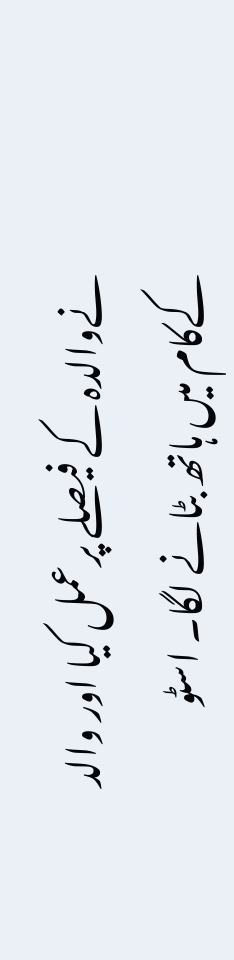نےوالدہ کے فیصلے پرعمل کیا اور والد کےکام میں ہاتھ بٹانے لگا۔ اسٹو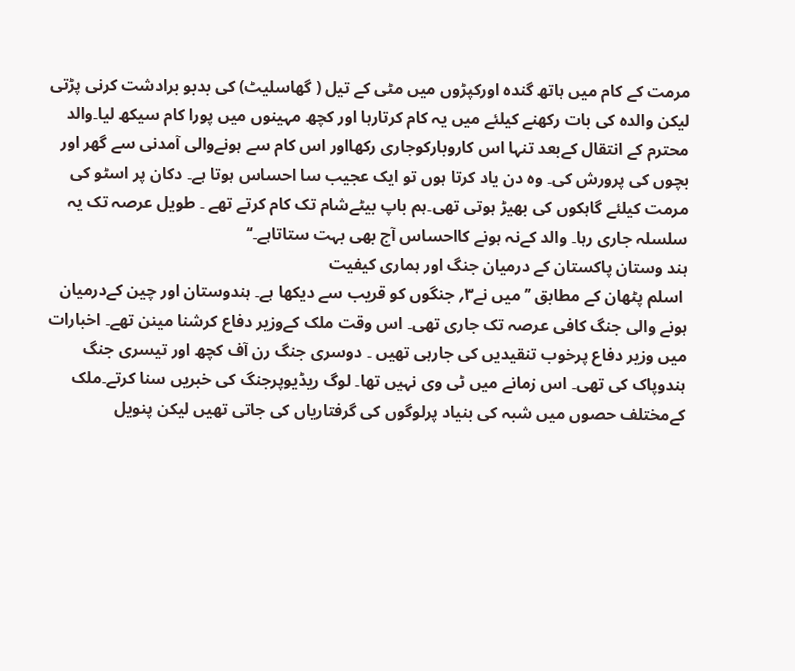مرمت کے کام میں ہاتھ گندہ اورکپڑوں میں مٹی کے تیل ( گھاسلیٹ) کی بدبو برادشت کرنی پڑتی لیکن والدہ کی بات رکھنے کیلئے میں یہ کام کرتارہا اور کچھ مہینوں میں پورا کام سیکھ لیا۔والد محترم کے انتقال کےبعد تنہا اس کاروبارکوجاری رکھااور اس کام سے ہونےوالی آمدنی سے گھر اور بچوں کی پرورش کی۔ وہ دن یاد کرتا ہوں تو ایک عجیب سا احساس ہوتا ہے۔ دکان پر اسٹو کی مرمت کیلئے گاہکوں کی بھیڑ ہوتی تھی۔ہم باپ بیٹےشام تک کام کرتے تھے ۔ طویل عرصہ تک یہ سلسلہ جاری رہا۔ والد کےنہ ہونے کااحساس آج بھی بہت ستاتاہے۔‘‘
ہند وستان پاکستان کے درمیان جنگ اور ہماری کیفیت
 اسلم پٹھان کے مطابق ’’ میں نے۳؍ جنگوں کو قریب سے دیکھا ہے۔ ہندوستان اور چین کےدرمیان ہونے والی جنگ کافی عرصہ تک جاری تھی۔ اس وقت ملک کےوزیر دفاع کرشنا مینن تھے۔ اخبارات میں وزیر دفاع پرخوب تنقیدیں کی جارہی تھیں ۔ دوسری جنگ رن آف کچھ اور تیسری جنگ ہندوپاک کی تھی۔ اس زمانے میں ٹی وی نہیں تھا۔ لوگ ریڈیوپرجنگ کی خبریں سنا کرتے۔ملک کےمختلف حصوں میں شبہ کی بنیاد پرلوگوں کی گرفتاریاں کی جاتی تھیں لیکن پنویل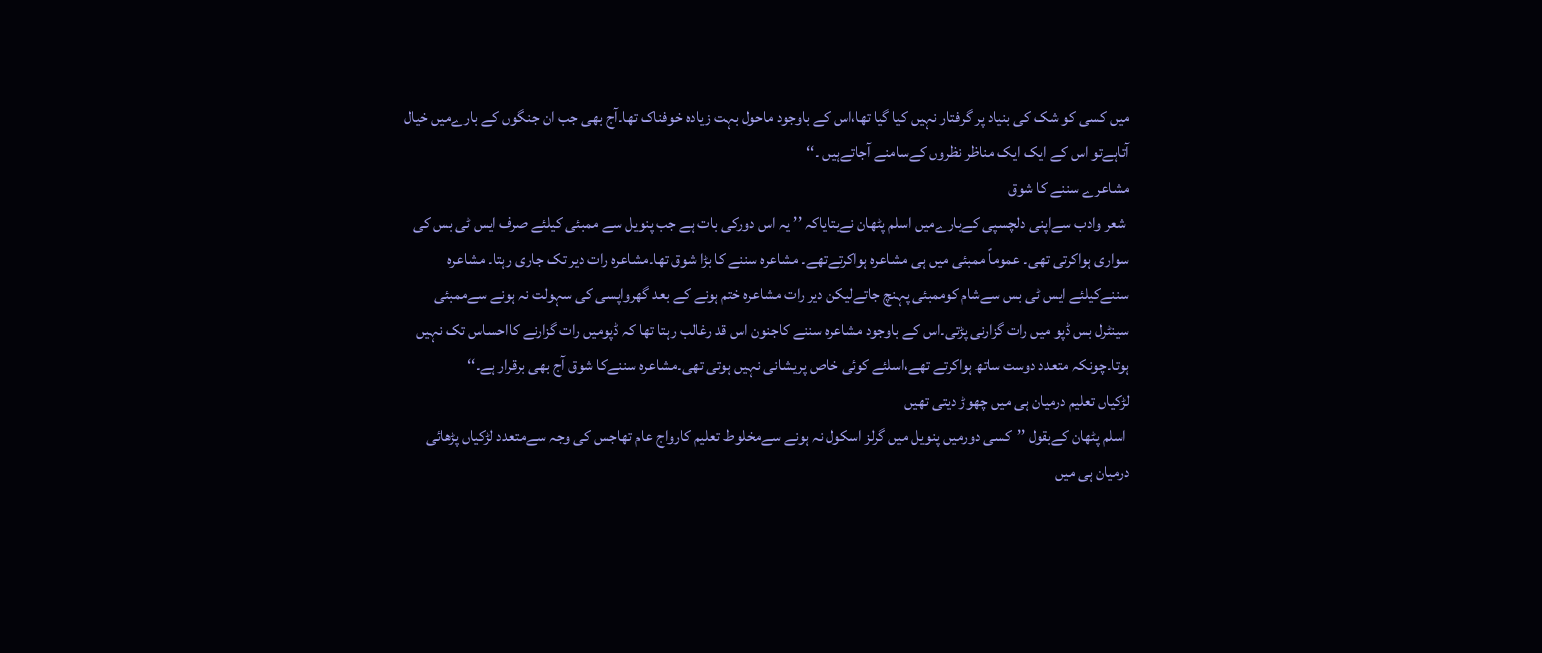میں کسی کو شک کی بنیاد پر گرفتار نہیں کیا گیا تھا،اس کے باوجود ماحول بہت زیادہ خوفناک تھا۔آج بھی جب ان جنگوں کے بارےمیں خیال آتاہےتو اس کے ایک ایک مناظر نظروں کےسامنے آجاتےہیں ۔‘‘
مشاعرے سننے کا شوق
 شعر وادب سےاپنی دلچسپی کےبارےمیں اسلم پٹھان نےبتایاکہ ’’ یہ اس دورکی بات ہے جب پنویل سے ممبئی کیلئے صرف ایس ٹی بس کی سواری ہواکرتی تھی۔ عموماً ممبئی میں ہی مشاعرہ ہواکرتےتھے۔ مشاعرہ سننے کا بڑا شوق تھا۔مشاعرہ رات دیر تک جاری رہتا۔ مشاعرہ سننےکیلئے ایس ٹی بس سےشام کوممبئی پہنچ جاتےلیکن دیر رات مشاعرہ ختم ہونے کے بعد گھرواپسی کی سہولت نہ ہونے سےممبئی سینٹرل بس ڈپو میں رات گزارنی پڑتی۔اس کے باوجود مشاعرہ سننے کاجنون اس قد رغالب رہتا تھا کہ ڈپومیں رات گزارنے کااحساس تک نہیں ہوتا۔چونکہ متعدد دوست ساتھ ہواکرتے تھے،اسلئے کوئی خاص پریشانی نہیں ہوتی تھی۔مشاعرہ سننےکا شوق آج بھی برقرار ہے۔‘‘
لڑکیاں تعلیم درمیان ہی میں چھوڑ دیتی تھیں
 اسلم پٹھان کےبقول ’’کسی دورمیں پنویل میں گرلز اسکول نہ ہونے سےمخلوط تعلیم کارواج عام تھاجس کی وجہ سےمتعدد لڑکیاں پڑھائی درمیان ہی میں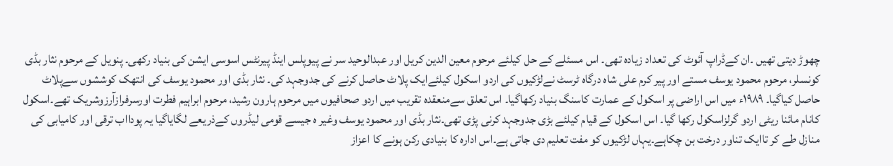چھوڑ دیتی تھیں ۔ان کےڈراپ آئوٹ کی تعداد زیادہ تھی۔ اس مسئلے کے حل کیلئے مرحوم معین الدین کریل اور عبدالوحید سر نے پیوپلس اینڈ پیرنٹس اسوسی ایشن کی بنیاد رکھی۔ پنویل کے مرحوم نثار بڈی کونسلر، مرحوم محمود یوسف مستے اور پیر کرم علی شاہ درگاہ ٹرسٹ نےلڑکیوں کی اردو اسکول کیلئےایک پلاٹ حاصل کرنے کی جدوجہد کی۔ نثار بڈی اور محمود یوسف کی انتھک کوششوں سےپلاٹ حاصل کیاگیا۔ ۱۹۸۹ء میں اس اراضی پر اسکول کے عمارت کاسنگ بنیاد رکھاگیا۔ اس تعلق سےمنعقدہ تقریب میں اردو صحافیوں میں مرحوم ہارون رشید، مرحوم ابراہیم فطرت اورسرفرازآرزوشریک تھے۔اسکول کانام مائنا ریٹی اردو گرلزاسکول رکھا گیا۔ اس اسکول کے قیام کیلئے بڑی جدوجہد کرنی پڑی تھی۔نثار بڈی اور محمود یوسف وغیر ہ جیسے قومی لیڈروں کےذریعے لگایاگیا یہ پودااب ترقی اور کامیابی کی منازل طے کر تاایک تناور درخت بن چکاہے۔یہاں لڑکیوں کو مفت تعلیم دی جاتی ہے۔اس ادارہ کا بنیادی رکن ہونے کا اعزاز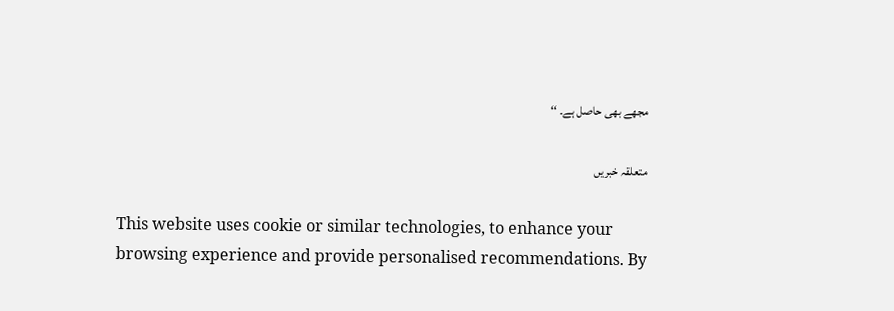مجھے بھی حاصل ہے۔ ‘‘

متعلقہ خبریں

This website uses cookie or similar technologies, to enhance your browsing experience and provide personalised recommendations. By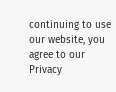continuing to use our website, you agree to our Privacy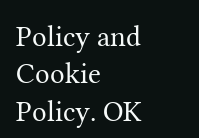Policy and Cookie Policy. OK